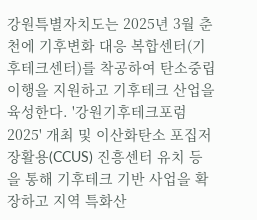강원특별자치도는 2025년 3월 춘천에 기후변화 대응 복합센터(기후테크센터)를 착공하여 탄소중립 이행을 지원하고 기후테크 산업을 육성한다. '강원기후테크포럼 2025' 개최 및 이산화탄소 포집저장활용(CCUS) 진흥센터 유치 등을 통해 기후테크 기반 사업을 확장하고 지역 특화산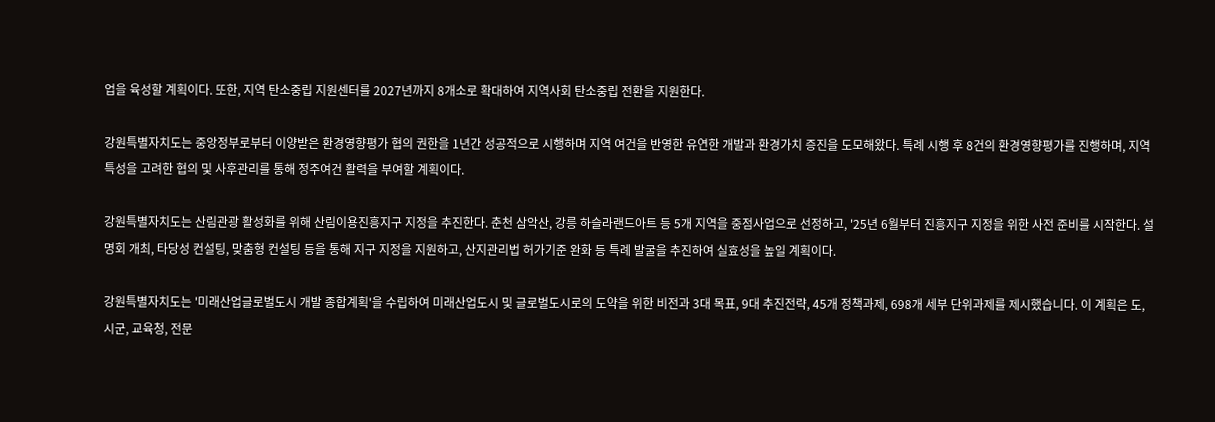업을 육성할 계획이다. 또한, 지역 탄소중립 지원센터를 2027년까지 8개소로 확대하여 지역사회 탄소중립 전환을 지원한다.

강원특별자치도는 중앙정부로부터 이양받은 환경영향평가 협의 권한을 1년간 성공적으로 시행하며 지역 여건을 반영한 유연한 개발과 환경가치 증진을 도모해왔다. 특례 시행 후 8건의 환경영향평가를 진행하며, 지역 특성을 고려한 협의 및 사후관리를 통해 정주여건 활력을 부여할 계획이다.

강원특별자치도는 산림관광 활성화를 위해 산림이용진흥지구 지정을 추진한다. 춘천 삼악산, 강릉 하슬라랜드아트 등 5개 지역을 중점사업으로 선정하고, '25년 6월부터 진흥지구 지정을 위한 사전 준비를 시작한다. 설명회 개최, 타당성 컨설팅, 맞춤형 컨설팅 등을 통해 지구 지정을 지원하고, 산지관리법 허가기준 완화 등 특례 발굴을 추진하여 실효성을 높일 계획이다.

강원특별자치도는 '미래산업글로벌도시 개발 종합계획'을 수립하여 미래산업도시 및 글로벌도시로의 도약을 위한 비전과 3대 목표, 9대 추진전략, 45개 정책과제, 698개 세부 단위과제를 제시했습니다. 이 계획은 도, 시군, 교육청, 전문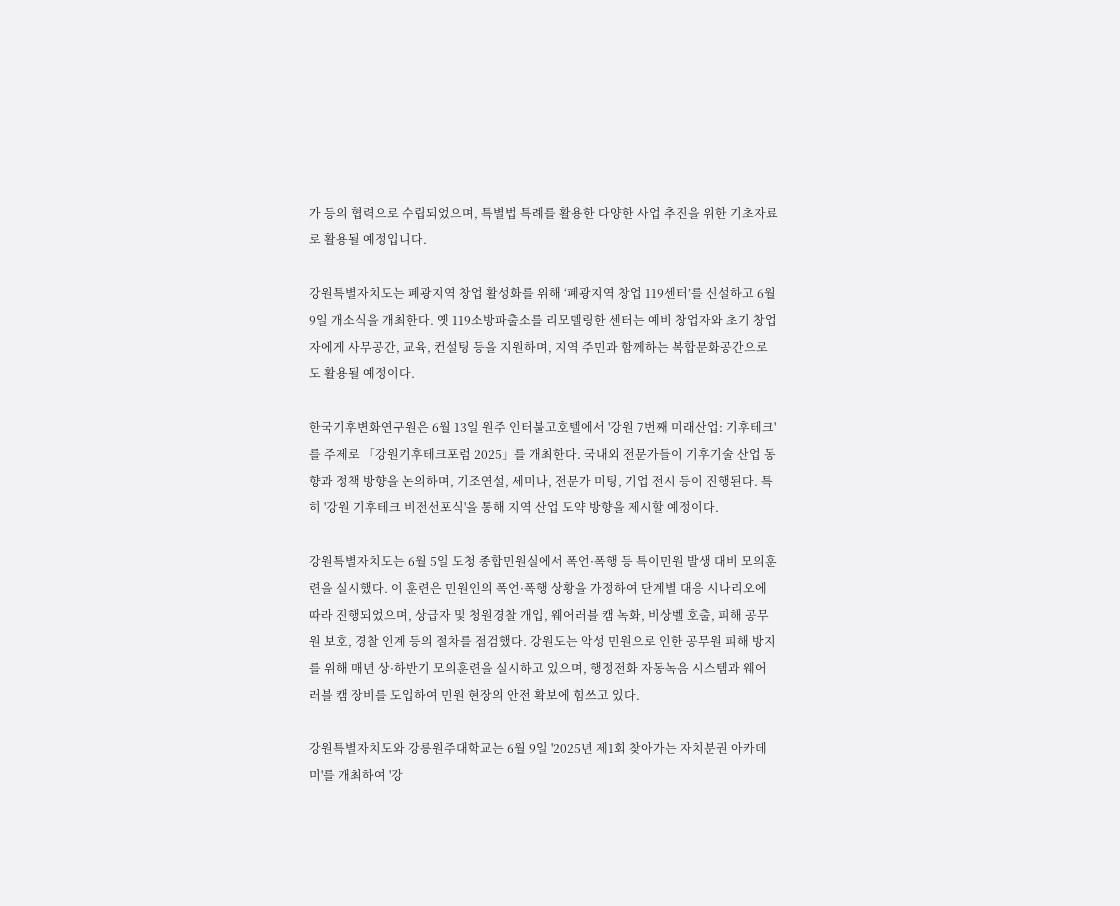가 등의 협력으로 수립되었으며, 특별법 특례를 활용한 다양한 사업 추진을 위한 기초자료로 활용될 예정입니다.

강원특별자치도는 폐광지역 창업 활성화를 위해 ‘폐광지역 창업 119센터’를 신설하고 6월 9일 개소식을 개최한다. 옛 119소방파출소를 리모델링한 센터는 예비 창업자와 초기 창업자에게 사무공간, 교육, 컨설팅 등을 지원하며, 지역 주민과 함께하는 복합문화공간으로도 활용될 예정이다.

한국기후변화연구원은 6월 13일 원주 인터불고호텔에서 '강원 7번째 미래산업: 기후테크'를 주제로 「강원기후테크포럼 2025」를 개최한다. 국내외 전문가들이 기후기술 산업 동향과 정책 방향을 논의하며, 기조연설, 세미나, 전문가 미팅, 기업 전시 등이 진행된다. 특히 '강원 기후테크 비전선포식'을 통해 지역 산업 도약 방향을 제시할 예정이다.

강원특별자치도는 6월 5일 도청 종합민원실에서 폭언·폭행 등 특이민원 발생 대비 모의훈련을 실시했다. 이 훈련은 민원인의 폭언·폭행 상황을 가정하여 단계별 대응 시나리오에 따라 진행되었으며, 상급자 및 청원경찰 개입, 웨어러블 캠 녹화, 비상벨 호출, 피해 공무원 보호, 경찰 인계 등의 절차를 점검했다. 강원도는 악성 민원으로 인한 공무원 피해 방지를 위해 매년 상·하반기 모의훈련을 실시하고 있으며, 행정전화 자동녹음 시스템과 웨어러블 캠 장비를 도입하여 민원 현장의 안전 확보에 힘쓰고 있다.

강원특별자치도와 강릉원주대학교는 6월 9일 '2025년 제1회 찾아가는 자치분권 아카데미'를 개최하여 '강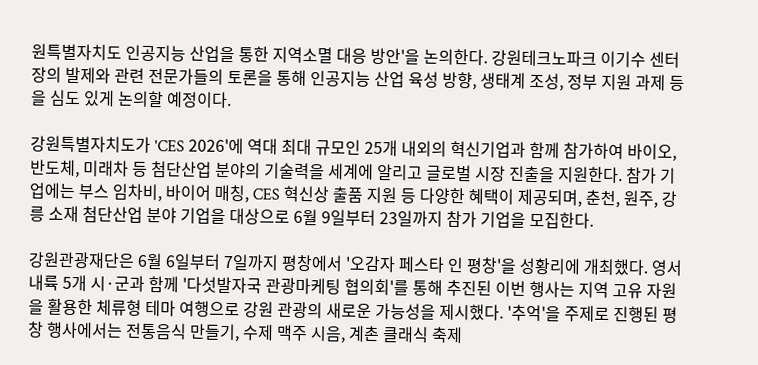원특별자치도 인공지능 산업을 통한 지역소멸 대응 방안'을 논의한다. 강원테크노파크 이기수 센터장의 발제와 관련 전문가들의 토론을 통해 인공지능 산업 육성 방향, 생태계 조성, 정부 지원 과제 등을 심도 있게 논의할 예정이다.

강원특별자치도가 'CES 2026'에 역대 최대 규모인 25개 내외의 혁신기업과 함께 참가하여 바이오, 반도체, 미래차 등 첨단산업 분야의 기술력을 세계에 알리고 글로벌 시장 진출을 지원한다. 참가 기업에는 부스 임차비, 바이어 매칭, CES 혁신상 출품 지원 등 다양한 혜택이 제공되며, 춘천, 원주, 강릉 소재 첨단산업 분야 기업을 대상으로 6월 9일부터 23일까지 참가 기업을 모집한다.

강원관광재단은 6월 6일부터 7일까지 평창에서 '오감자 페스타 인 평창'을 성황리에 개최했다. 영서 내륙 5개 시·군과 함께 '다섯발자국 관광마케팅 협의회'를 통해 추진된 이번 행사는 지역 고유 자원을 활용한 체류형 테마 여행으로 강원 관광의 새로운 가능성을 제시했다. '추억'을 주제로 진행된 평창 행사에서는 전통음식 만들기, 수제 맥주 시음, 계촌 클래식 축제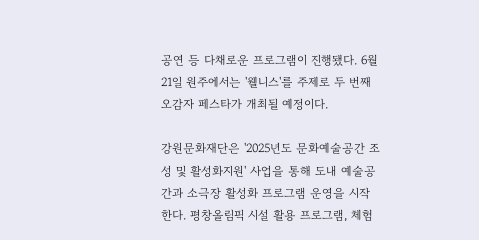공연 등 다채로운 프로그램이 진행됐다. 6월 21일 원주에서는 '웰니스'를 주제로 두 번째 오감자 페스타가 개최될 예정이다.

강원문화재단은 '2025년도 문화예술공간 조성 및 활성화지원' 사업을 통해 도내 예술공간과 소극장 활성화 프로그램 운영을 시작한다. 평창올림픽 시설 활용 프로그램, 체험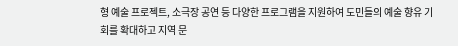형 예술 프로젝트, 소극장 공연 등 다양한 프로그램을 지원하여 도민들의 예술 향유 기회를 확대하고 지역 문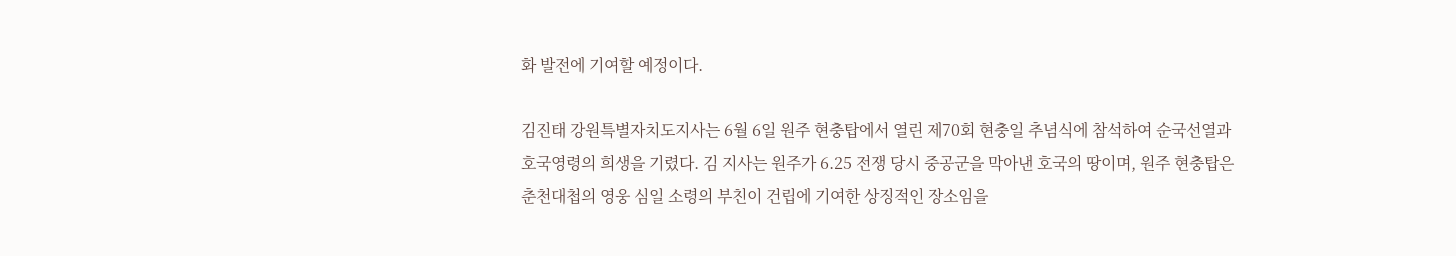화 발전에 기여할 예정이다.

김진태 강원특별자치도지사는 6월 6일 원주 현충탑에서 열린 제70회 현충일 추념식에 참석하여 순국선열과 호국영령의 희생을 기렸다. 김 지사는 원주가 6.25 전쟁 당시 중공군을 막아낸 호국의 땅이며, 원주 현충탑은 춘천대첩의 영웅 심일 소령의 부친이 건립에 기여한 상징적인 장소임을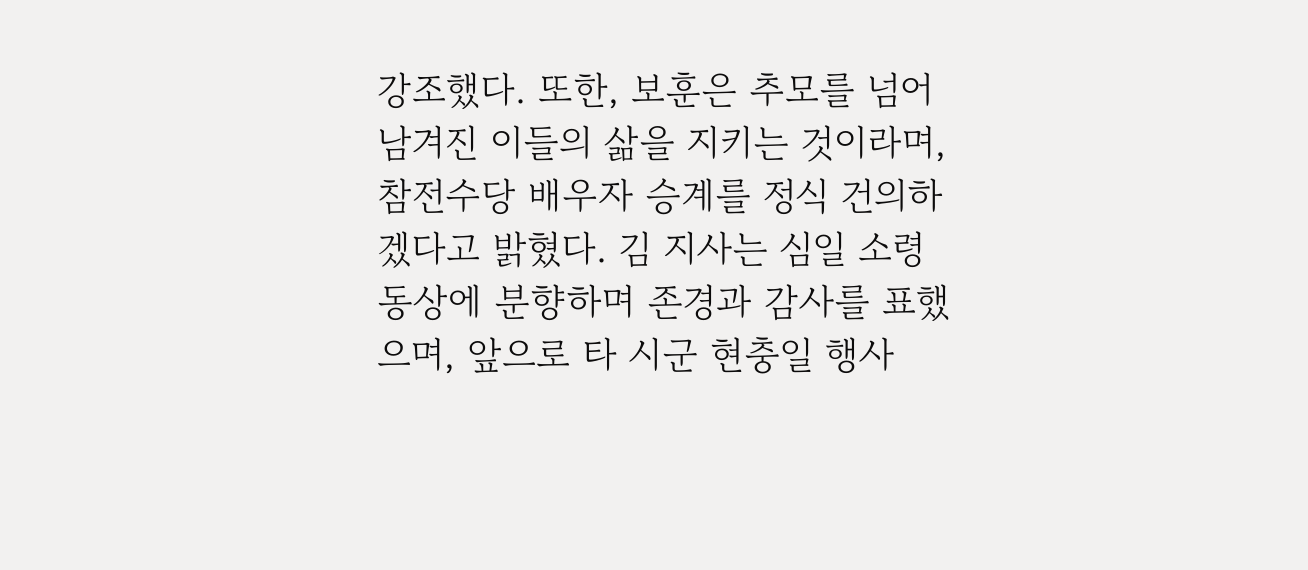강조했다. 또한, 보훈은 추모를 넘어 남겨진 이들의 삶을 지키는 것이라며, 참전수당 배우자 승계를 정식 건의하겠다고 밝혔다. 김 지사는 심일 소령 동상에 분향하며 존경과 감사를 표했으며, 앞으로 타 시군 현충일 행사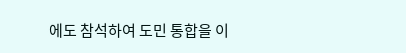에도 참석하여 도민 통합을 이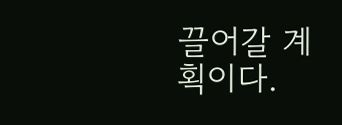끌어갈 계획이다.